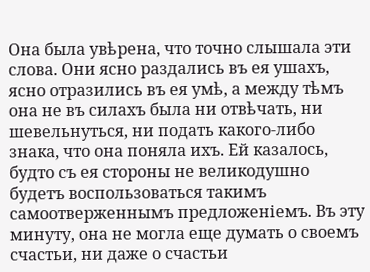Она была увѣрена, что точно слышала эти слова. Они ясно раздались въ ея ушахъ, ясно отразились въ ея умѣ, а между тѣмъ она не въ силахъ была ни отвѣчать, ни шевельнуться, ни подать какого-либо знака, что она поняла ихъ. Ей казалось, будто съ ея стороны не великодушно будетъ воспользоваться такимъ самоотверженнымъ предложеніемъ. Въ эту минуту, она не могла еще думать о своемъ счастьи, ни даже о счастьи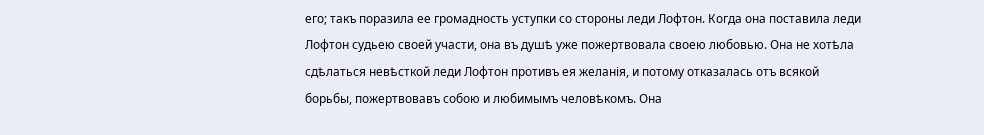его; такъ поразила ее громадность уступки со стороны леди Лофтон. Когда она поставила леди Лофтон судьею своей участи, она въ душѣ уже пожертвовала своею любовью. Она не хотѣла сдѣлаться невѣсткой леди Лофтон противъ ея желанія, и потому отказалась отъ всякой борьбы, пожертвовавъ собою и любимымъ человѣкомъ. Она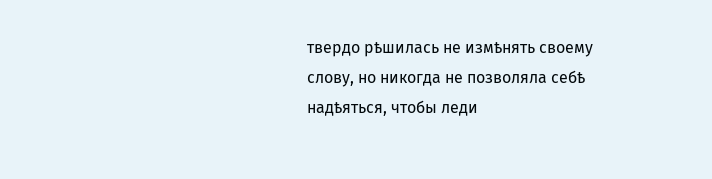твердо рѣшилась не измѣнять своему слову, но никогда не позволяла себѣ надѣяться, чтобы леди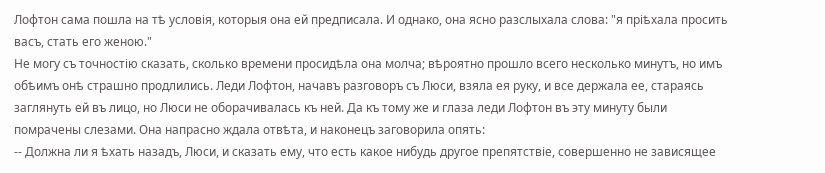Лофтон сама пошла на тѣ условія, которыя она ей предписала. И однако, она ясно разслыхала слова: "я пріѣхала просить васъ, стать его женою."
Не могу съ точностію сказать, сколько времени просидѣла она молча; вѣроятно прошло всего несколько минутъ, но имъ обѣимъ онѣ страшно продлились. Леди Лофтон, начавъ разговоръ съ Люси, взяла ея руку, и все держала ее, стараясь заглянуть ей въ лицо, но Люси не оборачивалась къ ней. Да къ тому же и глаза леди Лофтон въ эту минуту были помрачены слезами. Она напрасно ждала отвѣта, и наконецъ заговорила опять:
-- Должна ли я ѣхать назадъ, Люси, и сказать ему, что есть какое нибудь другое препятствіе, совершенно не зависящее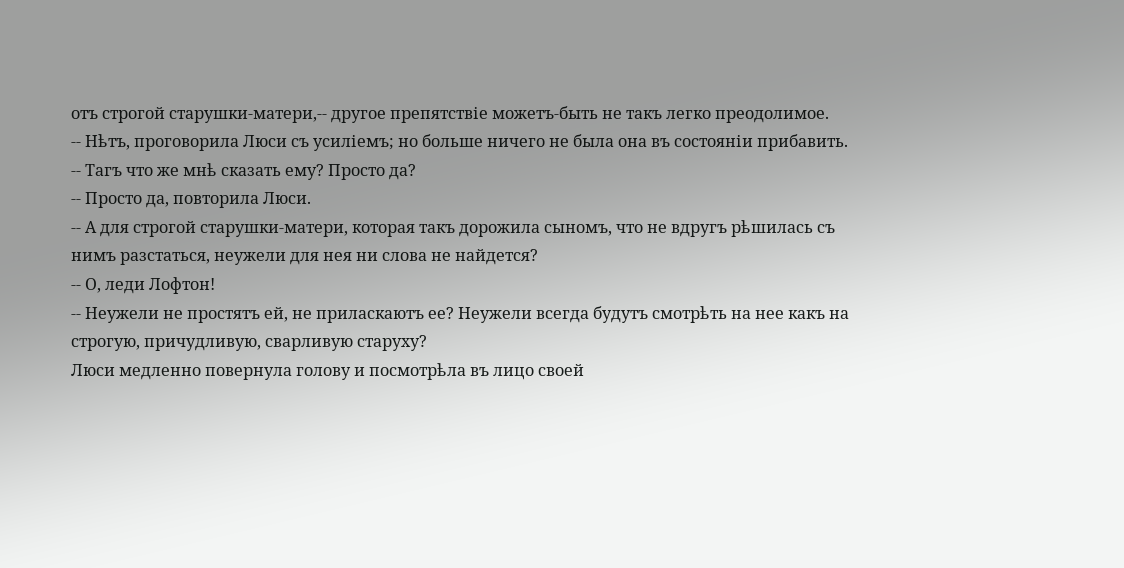отъ строгой старушки-матери,-- другое препятствіе можетъ-быть не такъ легко преодолимое.
-- Нѣтъ, проговорила Люси съ усиліемъ; но больше ничего не была она въ состояніи прибавить.
-- Тагъ что же мнѣ сказать ему? Просто да?
-- Просто да, повторила Люси.
-- А для строгой старушки-матери, которая такъ дорожила сыномъ, что не вдругъ рѣшилась съ нимъ разстаться, неужели для нея ни слова не найдется?
-- О, леди Лофтон!
-- Неужели не простятъ ей, не приласкаютъ ее? Неужели всегда будутъ смотрѣть на нее какъ на строгую, причудливую, сварливую старуху?
Люси медленно повернула голову и посмотрѣла въ лицо своей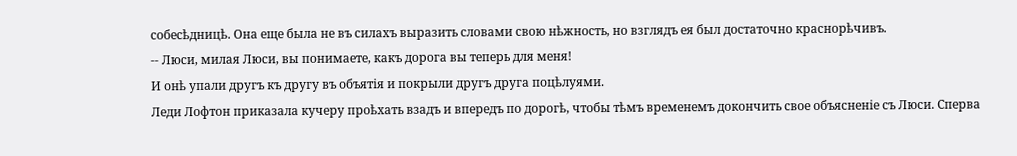собесѣдницѣ. Она еще была не въ силахъ выразить словами свою нѣжность, но взглядъ ея был достаточно краснорѣчивъ.
-- Люси, милая Люси, вы понимаете, какъ дорога вы теперь для меня!
И онѣ упали другъ къ другу въ объятія и покрыли другъ друга поцѣлуями.
Леди Лофтон приказала кучеру проѣхать взадъ и впередъ по дорогѣ, чтобы тѣмъ временемъ докончить свое объясненіе съ Люси. Сперва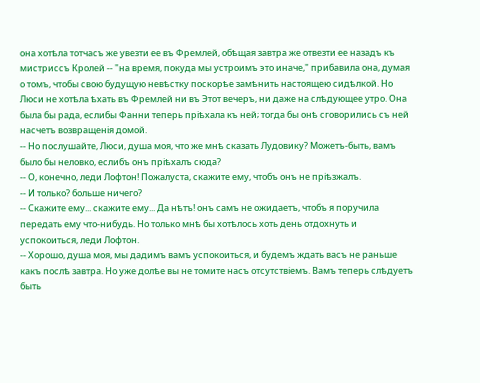она хотѣла тотчасъ же увезти ее въ Фремлей, обѣщая завтра же отвезти ее назадъ къ мистриссъ Кролей -- "на время, покуда мы устроимъ это иначе," прибавила она, думая о томъ, чтобы свою будущую невѣстку поскорѣе замѣнить настоящею сидѣлкой. Но Люси не хотѣла ѣхать въ Фремлей ни въ Этот вечеръ, ни даже на слѣдующее утро. Она была бы рада, еслибы Фанни теперь пріѣхала къ ней; тогда бы онѣ сговорились съ ней насчетъ возвращенія домой.
-- Но послушайте, Люси, душа моя, что же мнѣ сказать Лудовику? Можетъ-быть, вамъ было бы неловко, еслибъ онъ пріѣхалъ сюда?
-- О, конечно, леди Лофтон! Пожалуста, скажите ему, чтобъ онъ не пріѣзжалъ.
-- И только? больше ничего?
-- Скажите ему... скажите ему... Да нѣтъ! онъ самъ не ожидаетъ, чтобъ я поручила передать ему что-нибудь. Но только мнѣ бы хотѣлось хоть день отдохнуть и успокоиться, леди Лофтон.
-- Хорошо, душа моя, мы дадимъ вамъ успокоиться, и будемъ ждать васъ не раньше какъ послѣ завтра. Но уже долѣе вы не томите насъ отсутствіемъ. Вамъ теперь слѣдуетъ быть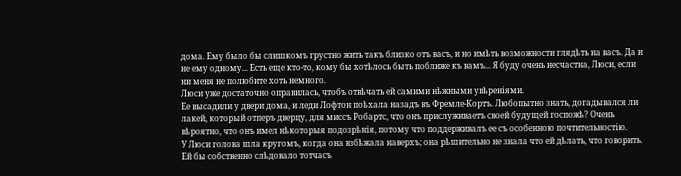дома. Ему было бы слишкомъ грустно жить такъ близко отъ васъ, и но имѣть возможности глядѣть на васъ. Да и не ему одному... Есть еще кто-то, кому бы хотѣлось быть поближе къ вамъ... Я буду очень несчастна, Люси, если ни меня не полюбите хоть немного.
Люси уже достаточно оправилась, чтобъ отвѣчать ей самими нѣжными увѣреніями.
Ее высадили у двери дома, и леди Лофтон поѣхала назадъ въ Фремле-Кортъ. Любопытно знать, догадывался ли лакей, который отперъ дверцу, для миссъ Робартс, что онъ прислуживаетъ своей будущей госпожѣ? Очень вѣроятно, что онъ имел нѣкоторыя подозрѣнія, потому что поддерживалъ ее съ особенною почтительностію.
У Люси голова шла кругомъ, когда она взбѣжала наверхъ; она рѣшительно не знала что ей дѣлать, что говорить. Ей бы собственно слѣдовало тотчасъ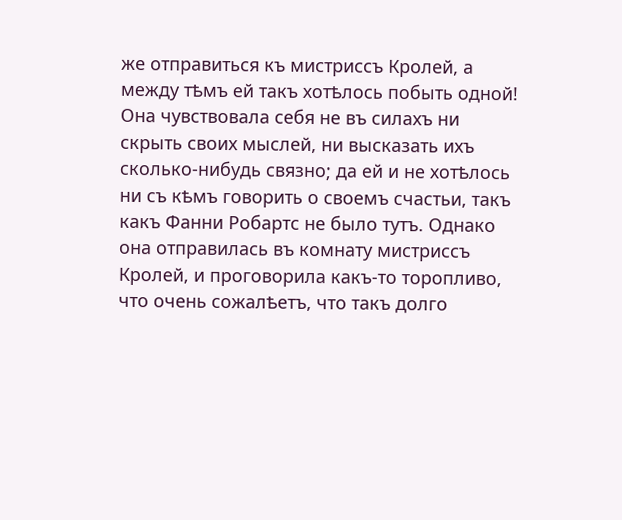же отправиться къ мистриссъ Кролей, а между тѣмъ ей такъ хотѣлось побыть одной!
Она чувствовала себя не въ силахъ ни скрыть своих мыслей, ни высказать ихъ сколько-нибудь связно; да ей и не хотѣлось ни съ кѣмъ говорить о своемъ счастьи, такъ какъ Фанни Робартс не было тутъ. Однако она отправилась въ комнату мистриссъ Кролей, и проговорила какъ-то торопливо, что очень сожалѣетъ, что такъ долго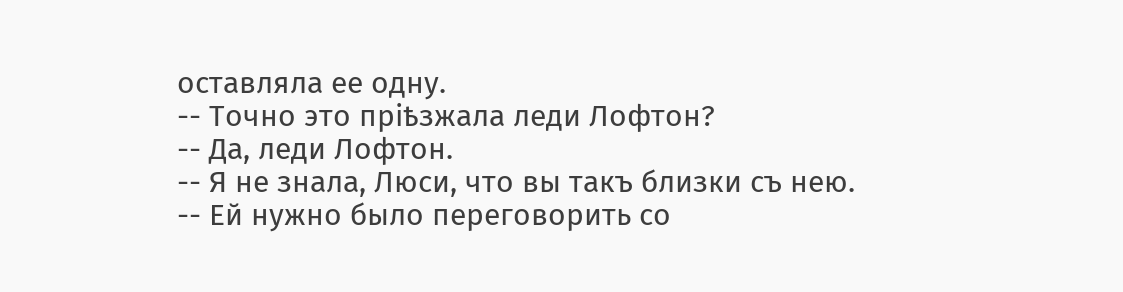оставляла ее одну.
-- Точно это пріѣзжала леди Лофтон?
-- Да, леди Лофтон.
-- Я не знала, Люси, что вы такъ близки съ нею.
-- Ей нужно было переговорить со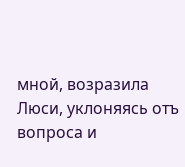мной, возразила Люси, уклоняясь отъ вопроса и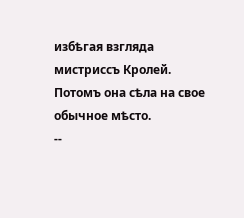избѣгая взгляда мистриссъ Кролей. Потомъ она сѣла на свое обычное мѣсто.
--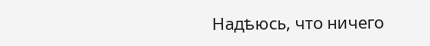Надѣюсь, что ничего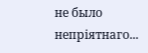не было непріятнаго...